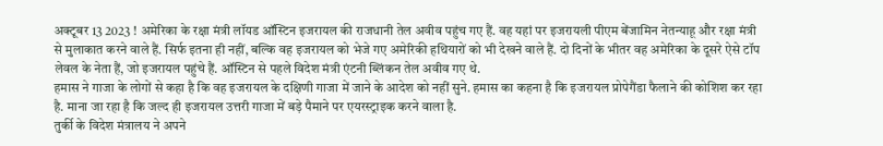अक्टूबर 13 2023 ! अमेरिका के रक्षा मंत्री लॉयड ऑस्टिन इजरायल की राजधानी तेल अवीव पहुंच गए हैं. वह यहां पर इजरायली पीएम बेंजामिन नेतन्याहू और रक्षा मंत्री से मुलाकात करने वाले हैं. सिर्फ इतना ही नहीं, बल्कि वह इजरायल को भेजे गए अमेरिकी हथियारों को भी देखने वाले हैं. दो दिनों के भीतर वह अमेरिका के दूसरे ऐसे टॉप लेवल के नेता हैं, जो इजरायल पहुंचे हैं. ऑस्टिन से पहले विदेश मंत्री एंटनी ब्लिंकन तेल अवीव गए थे.
हमास ने गाजा के लोगों से कहा है कि वह इजरायल के दक्षिणी गाजा में जाने के आदेश को नहीं सुने. हमास का कहना है कि इजरायल प्रोपेगैंडा फैलाने की कोशिश कर रहा है. माना जा रहा है कि जल्द ही इजरायल उत्तरी गाजा में बड़े पैमाने पर एयरस्ट्राइक करने वाला है.
तुर्की के विदेश मंत्रालय ने अपने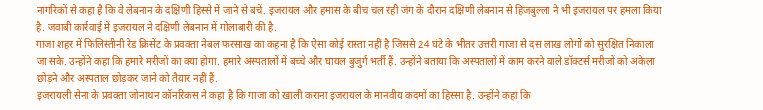नागरिकों से कहा है कि वे लेबनान के दक्षिणी हिस्से में जाने से बचें. इजरायल और हमास के बीच चल रही जंग के दौरान दक्षिणी लेबनान से हिजबुल्ला ने भी इजरायल पर हमला किया है. जवाबी कार्रवाई में इजरायल ने दक्षिणी लेबनान में गोलाबारी की है.
गाजा शहर में फिलिस्तीनी रेड क्रिसेंट के प्रवक्ता नेबल फरसाख का कहना है कि ऐसा कोई रास्ता नहीं है जिससे 24 घंटे के भीतर उत्तरी गाजा से दस लाख लोगों को सुरक्षित निकाला जा सके. उन्होंने कहा कि हमारे मरीजों का क्या होगा. हमारे अस्पतालों में बच्चे और घायल बुजुर्ग भर्ती हैं. उन्होंने बताया कि अस्पतालों में काम करने वाले डॉक्टर्स मरीजों को अकेला छोड़ने और अस्पताल छोड़कर जाने को तैयार नहीं हैं.
इजरायली सेना के प्रवक्ता जोनाथन कॉनरिकस ने कहा है कि गाजा को खाली कराना इजरायल के मानवीय कदमों का हिस्सा है. उन्होंने कहा कि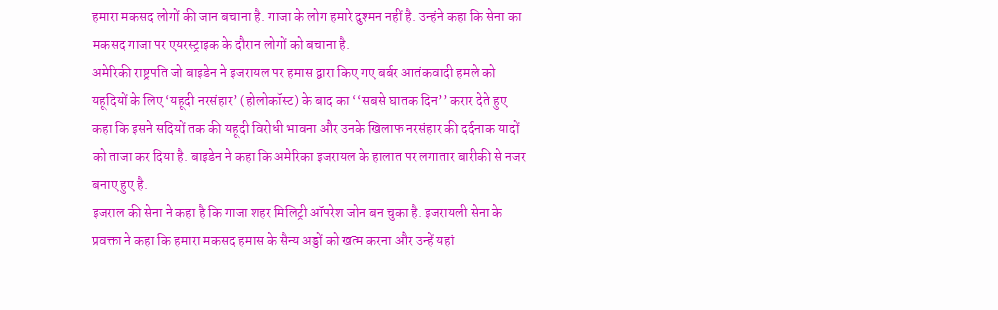हमारा मकसद लोगों की जान बचाना है. गाजा के लोग हमारे दुश्मन नहीं है. उन्हंने कहा कि सेना का मकसद गाजा पर एयरस्ट्राइक के दौरान लोगों को बचाना है.
अमेरिकी राष्ट्रपति जो बाइडेन ने इजरायल पर हमास द्वारा किए गए बर्बर आतंकवादी हमले को यहूदियों के लिए ‘यहूदी नरसंहार’ (होलोकॉस्ट) के बाद का ‘‘सबसे घातक दिन’’ करार देते हुए कहा कि इसने सदियों तक की यहूदी विरोधी भावना और उनके खिलाफ नरसंहार की दर्दनाक यादों को ताजा कर दिया है. बाइडेन ने कहा कि अमेरिका इजरायल के हालात पर लगातार बारीकी से नजर बनाए हुए है.
इजराल की सेना ने कहा है कि गाजा शहर मिलिट्री ऑपरेश जोन बन चुका है. इजरायली सेना के प्रवक्ता ने कहा कि हमारा मकसद हमास के सैन्य अड्डों को खत्म करना और उन्हें यहां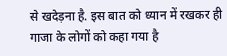से खदेड़ना है. इस बात को ध्यान में रखकर ही गाजा के लोगों को कहा गया है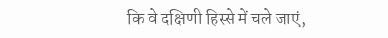कि वे दक्षिणी हिस्से में चले जाएं,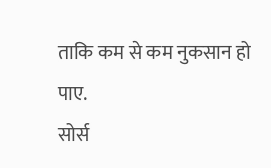ताकि कम से कम नुकसान हो पाए.
सोर्स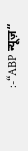:-“ABP न्यूज़“